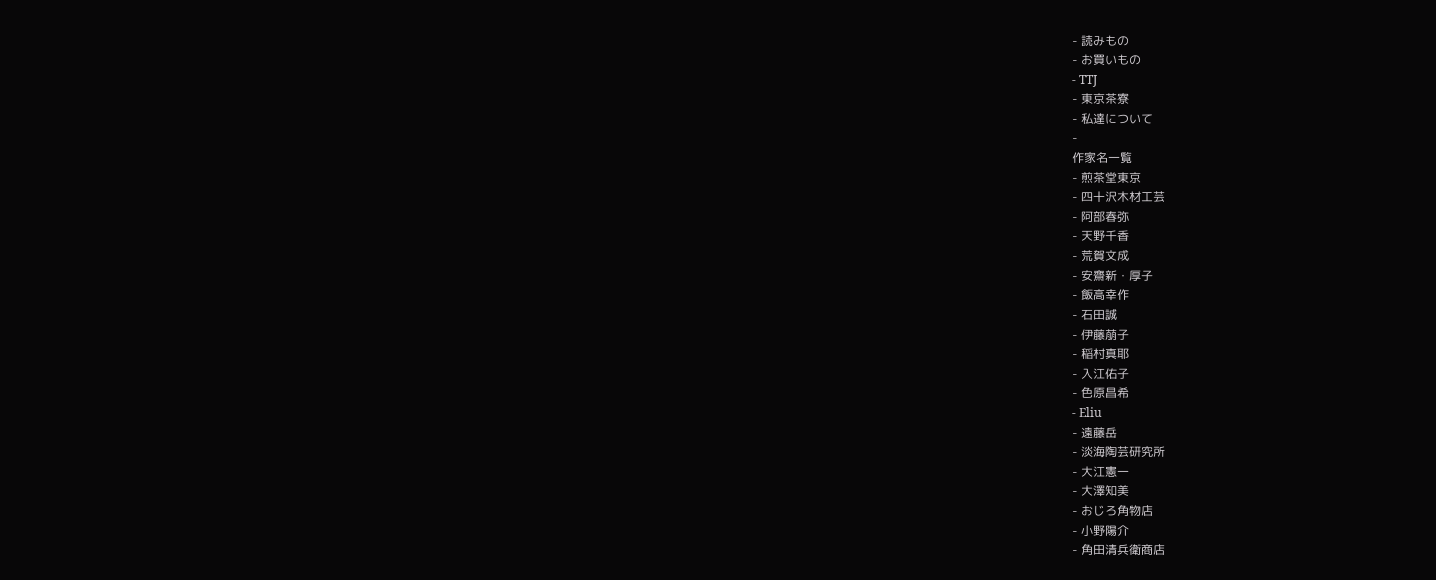- 読みもの
- お買いもの
- TTJ
- 東京茶寮
- 私達について
-
作家名一覧
- 煎茶堂東京
- 四十沢木材工芸
- 阿部春弥
- 天野千香
- 荒賀文成
- 安齋新・厚子
- 飯高幸作
- 石田誠
- 伊藤萠子
- 稲村真耶
- 入江佑子
- 色原昌希
- Eliu
- 遠藤岳
- 淡海陶芸研究所
- 大江憲一
- 大澤知美
- おじろ角物店
- 小野陽介
- 角田清兵衛商店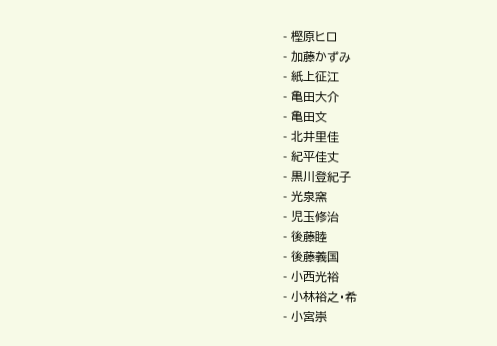- 樫原ヒロ
- 加藤かずみ
- 紙上征江
- 亀田大介
- 亀田文
- 北井里佳
- 紀平佳丈
- 黒川登紀子
- 光泉窯
- 児玉修治
- 後藤睦
- 後藤義国
- 小西光裕
- 小林裕之・希
- 小宮崇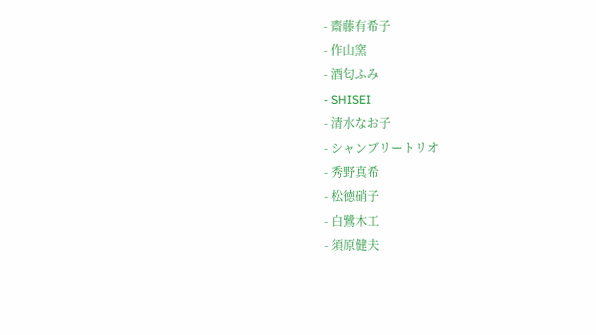- 齋藤有希子
- 作山窯
- 酒匂ふみ
- SHISEI
- 清水なお子
- シャンブリートリオ
- 秀野真希
- 松徳硝子
- 白鷺木工
- 須原健夫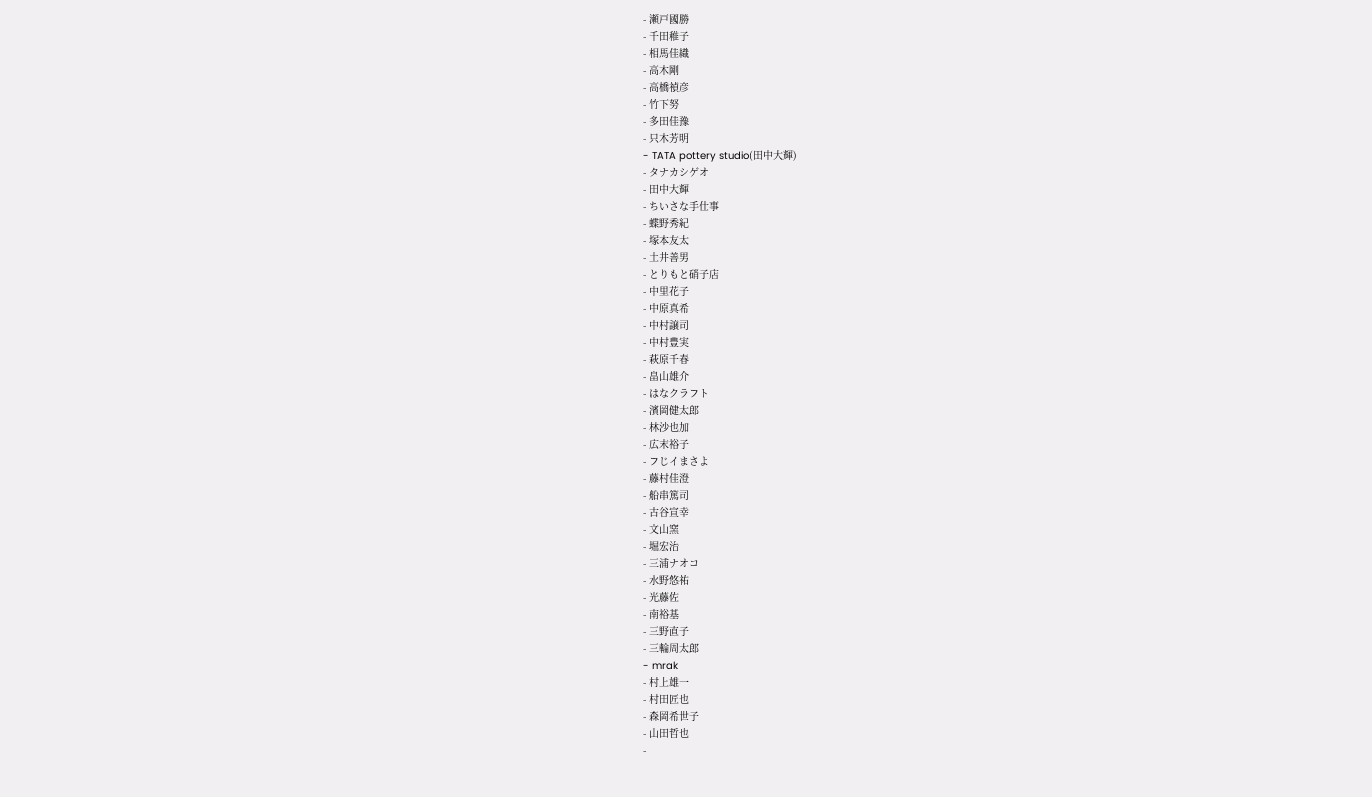- 瀬戸國勝
- 千田稚子
- 相馬佳織
- 高木剛
- 高橋禎彦
- 竹下努
- 多田佳豫
- 只木芳明
- TATA pottery studio(田中大輝)
- タナカシゲオ
- 田中大輝
- ちいさな手仕事
- 蝶野秀紀
- 塚本友太
- 土井善男
- とりもと硝子店
- 中里花子
- 中原真希
- 中村譲司
- 中村豊実
- 萩原千春
- 畠山雄介
- はなクラフト
- 濱岡健太郎
- 林沙也加
- 広末裕子
- フじイまさよ
- 藤村佳澄
- 船串篤司
- 古谷宣幸
- 文山窯
- 堀宏治
- 三浦ナオコ
- 水野悠祐
- 光藤佐
- 南裕基
- 三野直子
- 三輪周太郎
- mrak
- 村上雄一
- 村田匠也
- 森岡希世子
- 山田哲也
-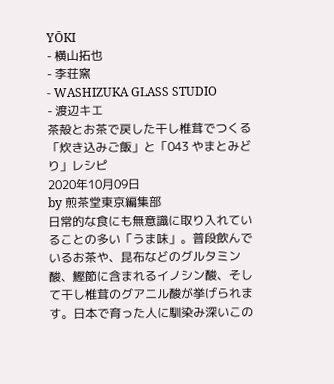YŌKI
- 横山拓也
- 李荘窯
- WASHIZUKA GLASS STUDIO
- 渡辺キエ
茶殻とお茶で戻した干し椎茸でつくる「炊き込みご飯」と「043 やまとみどり」レシピ
2020年10月09日
by 煎茶堂東京編集部
日常的な食にも無意識に取り入れていることの多い「うま味」。普段飲んでいるお茶や、昆布などのグルタミン酸、鰹節に含まれるイノシン酸、そして干し椎茸のグアニル酸が挙げられます。日本で育った人に馴染み深いこの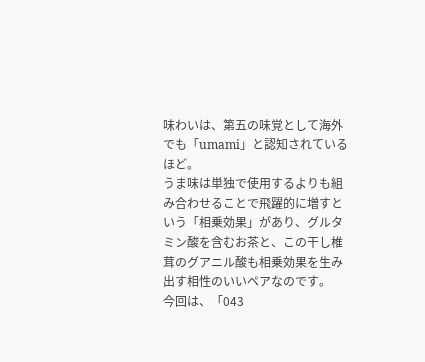味わいは、第五の味覚として海外でも「umami」と認知されているほど。
うま味は単独で使用するよりも組み合わせることで飛躍的に増すという「相乗効果」があり、グルタミン酸を含むお茶と、この干し椎茸のグアニル酸も相乗効果を生み出す相性のいいペアなのです。
今回は、「043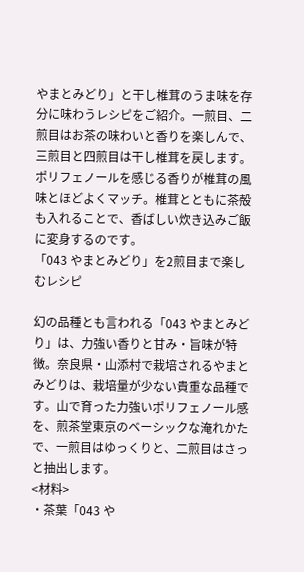やまとみどり」と干し椎茸のうま味を存分に味わうレシピをご紹介。一煎目、二煎目はお茶の味わいと香りを楽しんで、三煎目と四煎目は干し椎茸を戻します。ポリフェノールを感じる香りが椎茸の風味とほどよくマッチ。椎茸とともに茶殻も入れることで、香ばしい炊き込みご飯に変身するのです。
「043 やまとみどり」を2煎目まで楽しむレシピ

幻の品種とも言われる「043 やまとみどり」は、力強い香りと甘み・旨味が特徴。奈良県・山添村で栽培されるやまとみどりは、栽培量が少ない貴重な品種です。山で育った力強いポリフェノール感を、煎茶堂東京のベーシックな淹れかたで、一煎目はゆっくりと、二煎目はさっと抽出します。
<材料>
・茶葉「043 や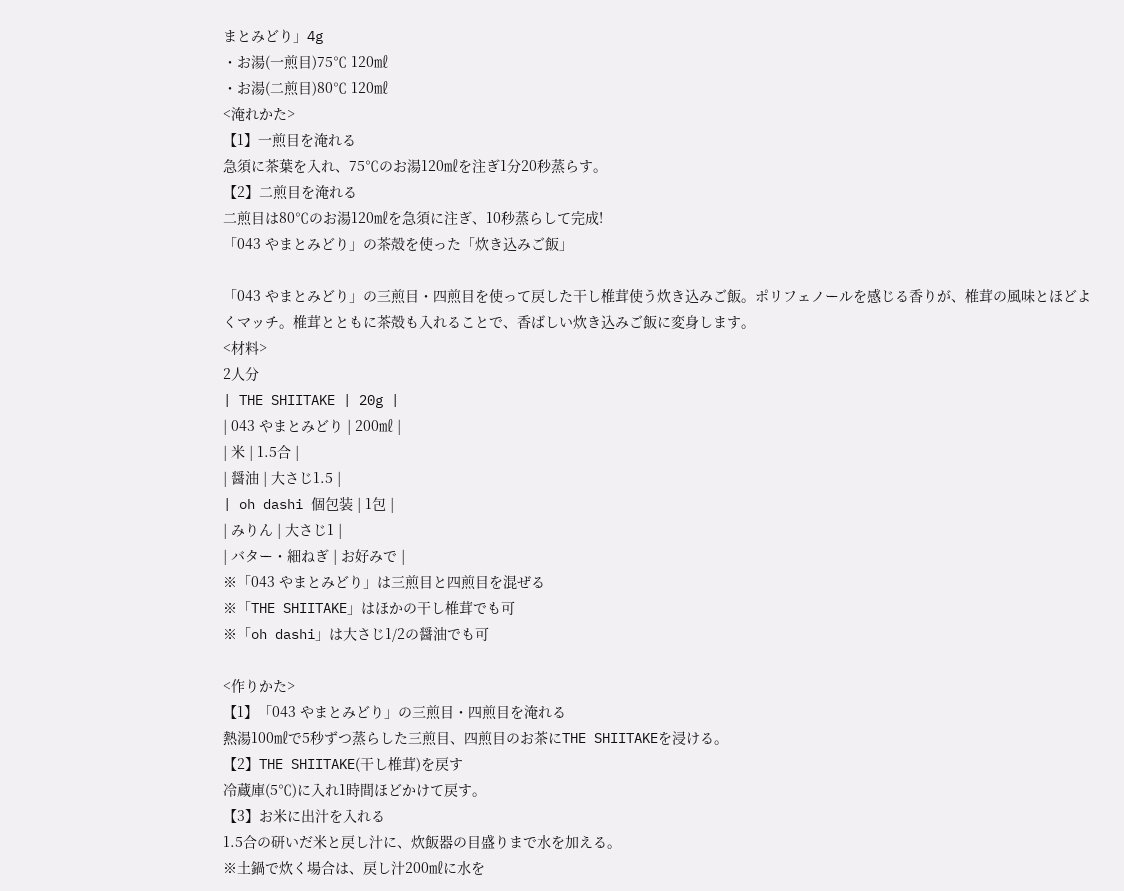まとみどり」4g
・お湯(一煎目)75℃ 120㎖
・お湯(二煎目)80℃ 120㎖
<淹れかた>
【1】一煎目を淹れる
急須に茶葉を入れ、75℃のお湯120㎖を注ぎ1分20秒蒸らす。
【2】二煎目を淹れる
二煎目は80℃のお湯120㎖を急須に注ぎ、10秒蒸らして完成!
「043 やまとみどり」の茶殻を使った「炊き込みご飯」

「043 やまとみどり」の三煎目・四煎目を使って戻した干し椎茸使う炊き込みご飯。ポリフェノールを感じる香りが、椎茸の風味とほどよくマッチ。椎茸とともに茶殻も入れることで、香ばしい炊き込みご飯に変身します。
<材料>
2人分
| THE SHIITAKE | 20g |
| 043 やまとみどり | 200㎖ |
| 米 | 1.5合 |
| 醤油 | 大さじ1.5 |
| oh dashi 個包装 | 1包 |
| みりん | 大さじ1 |
| バター・細ねぎ | お好みで |
※「043 やまとみどり」は三煎目と四煎目を混ぜる
※「THE SHIITAKE」はほかの干し椎茸でも可
※「oh dashi」は大さじ1/2の醤油でも可

<作りかた>
【1】「043 やまとみどり」の三煎目・四煎目を淹れる
熱湯100㎖で5秒ずつ蒸らした三煎目、四煎目のお茶にTHE SHIITAKEを浸ける。
【2】THE SHIITAKE(干し椎茸)を戻す
冷蔵庫(5℃)に入れ1時間ほどかけて戻す。
【3】お米に出汁を入れる
1.5合の研いだ米と戻し汁に、炊飯器の目盛りまで水を加える。
※土鍋で炊く場合は、戻し汁200㎖に水を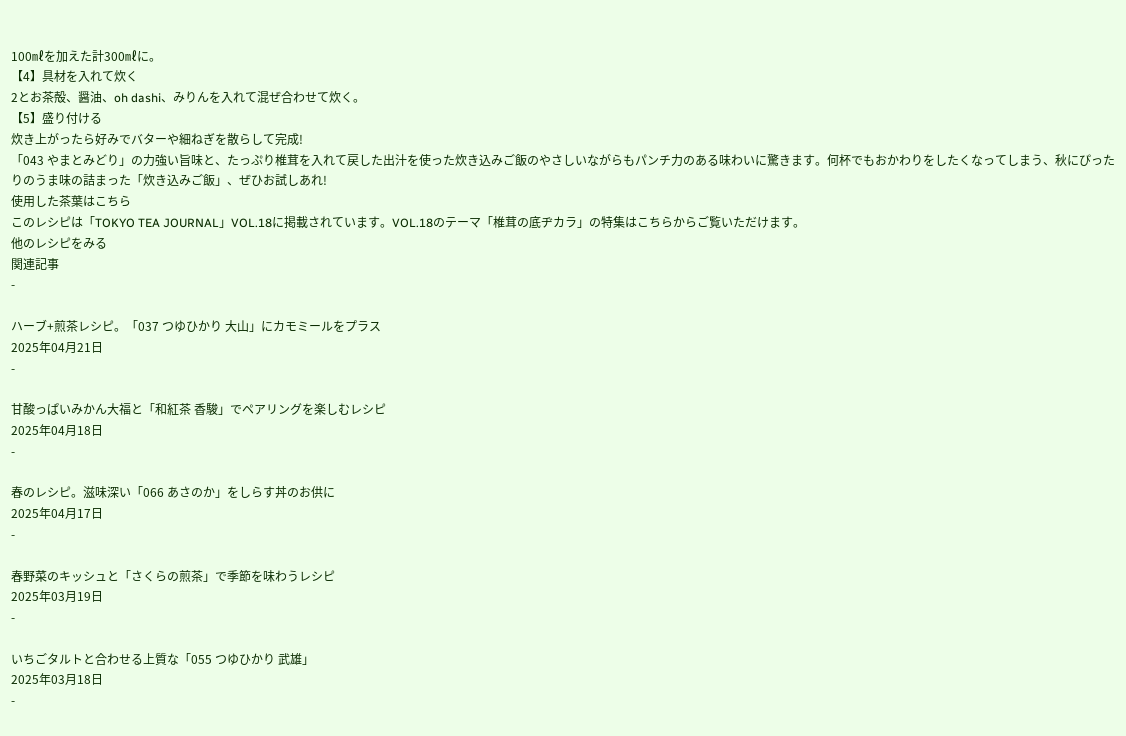100㎖を加えた計300㎖に。
【4】具材を入れて炊く
2とお茶殻、醤油、oh dashi、みりんを入れて混ぜ合わせて炊く。
【5】盛り付ける
炊き上がったら好みでバターや細ねぎを散らして完成!
「043 やまとみどり」の力強い旨味と、たっぷり椎茸を入れて戻した出汁を使った炊き込みご飯のやさしいながらもパンチ力のある味わいに驚きます。何杯でもおかわりをしたくなってしまう、秋にぴったりのうま味の詰まった「炊き込みご飯」、ぜひお試しあれ!
使用した茶葉はこちら
このレシピは「TOKYO TEA JOURNAL」VOL.18に掲載されています。VOL.18のテーマ「椎茸の底ヂカラ」の特集はこちらからご覧いただけます。
他のレシピをみる
関連記事
-

ハーブ+煎茶レシピ。「037 つゆひかり 大山」にカモミールをプラス
2025年04月21日
-

甘酸っぱいみかん大福と「和紅茶 香駿」でペアリングを楽しむレシピ
2025年04月18日
-

春のレシピ。滋味深い「066 あさのか」をしらす丼のお供に
2025年04月17日
-

春野菜のキッシュと「さくらの煎茶」で季節を味わうレシピ
2025年03月19日
-

いちごタルトと合わせる上質な「055 つゆひかり 武雄」
2025年03月18日
-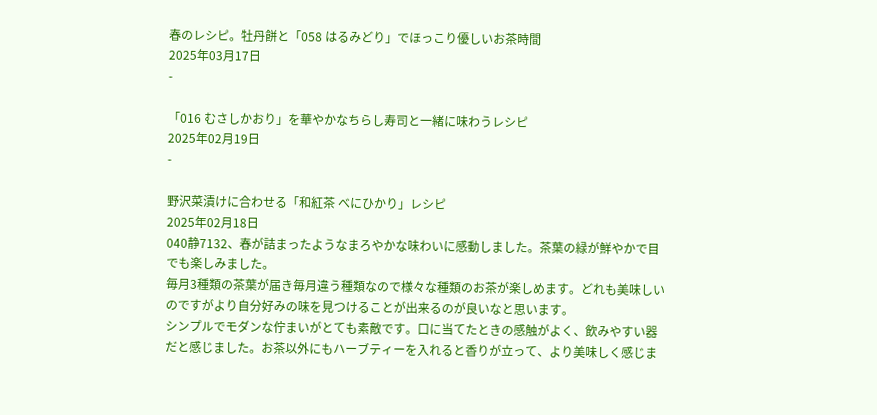春のレシピ。牡丹餅と「058 はるみどり」でほっこり優しいお茶時間
2025年03月17日
-

「016 むさしかおり」を華やかなちらし寿司と一緒に味わうレシピ
2025年02月19日
-

野沢菜漬けに合わせる「和紅茶 べにひかり」レシピ
2025年02月18日
040静7132、春が詰まったようなまろやかな味わいに感動しました。茶葉の緑が鮮やかで目でも楽しみました。
毎月3種類の茶葉が届き毎月違う種類なので様々な種類のお茶が楽しめます。どれも美味しいのですがより自分好みの味を見つけることが出来るのが良いなと思います。
シンプルでモダンな佇まいがとても素敵です。口に当てたときの感触がよく、飲みやすい器だと感じました。お茶以外にもハーブティーを入れると香りが立って、より美味しく感じま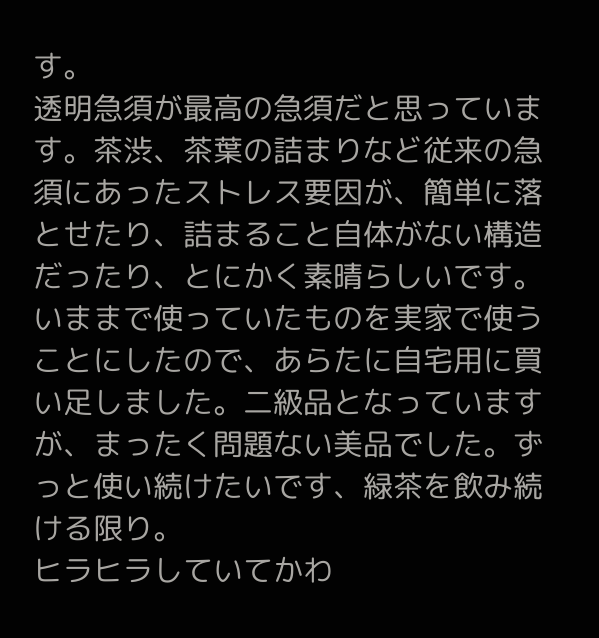す。
透明急須が最高の急須だと思っています。茶渋、茶葉の詰まりなど従来の急須にあったストレス要因が、簡単に落とせたり、詰まること自体がない構造だったり、とにかく素晴らしいです。いままで使っていたものを実家で使うことにしたので、あらたに自宅用に買い足しました。二級品となっていますが、まったく問題ない美品でした。ずっと使い続けたいです、緑茶を飲み続ける限り。
ヒラヒラしていてかわ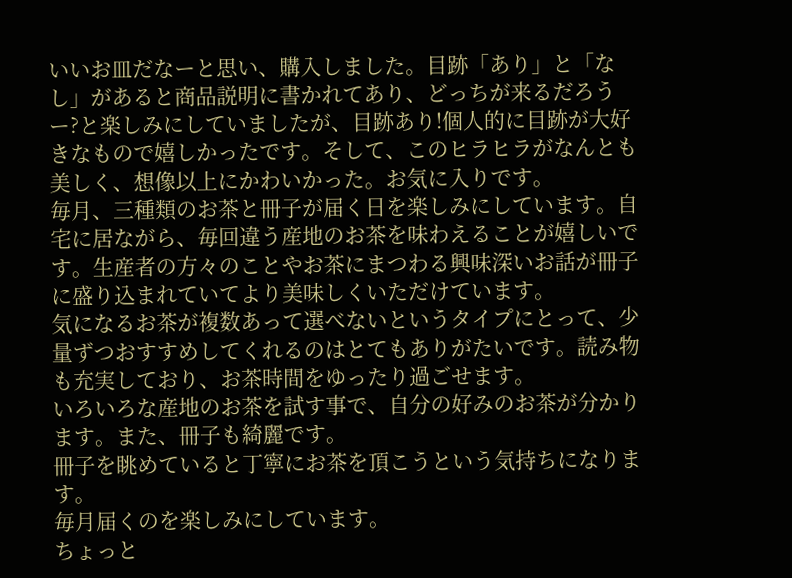いいお皿だなーと思い、購入しました。目跡「あり」と「なし」があると商品説明に書かれてあり、どっちが来るだろうー?と楽しみにしていましたが、目跡あり!個人的に目跡が大好きなもので嬉しかったです。そして、このヒラヒラがなんとも美しく、想像以上にかわいかった。お気に入りです。
毎月、三種類のお茶と冊子が届く日を楽しみにしています。自宅に居ながら、毎回違う産地のお茶を味わえることが嬉しいです。生産者の方々のことやお茶にまつわる興味深いお話が冊子に盛り込まれていてより美味しくいただけています。
気になるお茶が複数あって選べないというタイプにとって、少量ずつおすすめしてくれるのはとてもありがたいです。読み物も充実しており、お茶時間をゆったり過ごせます。
いろいろな産地のお茶を試す事で、自分の好みのお茶が分かります。また、冊子も綺麗です。
冊子を眺めていると丁寧にお茶を頂こうという気持ちになります。
毎月届くのを楽しみにしています。
ちょっと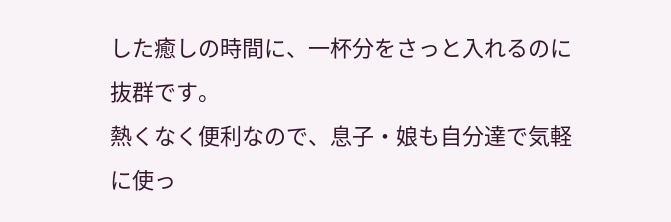した癒しの時間に、一杯分をさっと入れるのに抜群です。
熱くなく便利なので、息子・娘も自分達で気軽に使っ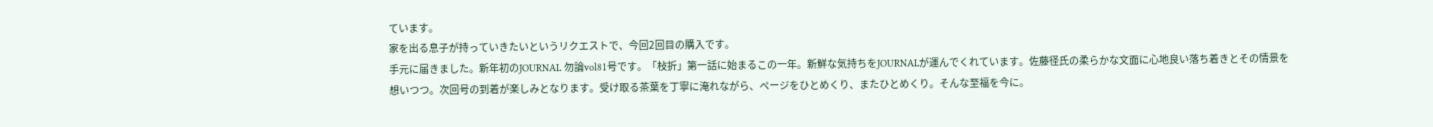ています。
家を出る息子が持っていきたいというリクエストで、今回2回目の購入です。
手元に届きました。新年初のJOURNAL 勿論vol81号です。「枝折」第一話に始まるこの一年。新鮮な気持ちをJOURNALが運んでくれています。佐藤径氏の柔らかな文面に心地良い落ち着きとその情景を想いつつ。次回号の到着が楽しみとなります。受け取る茶葉を丁寧に淹れながら、ページをひとめくり、またひとめくり。そんな至福を今に。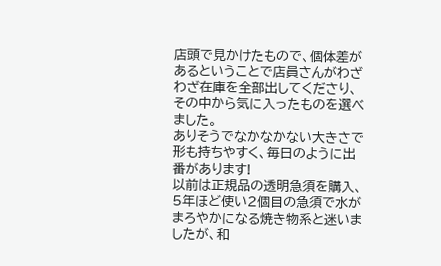店頭で見かけたもので、個体差があるということで店員さんがわざわざ在庫を全部出してくださり、その中から気に入ったものを選べました。
ありそうでなかなかない大きさで形も持ちやすく、毎日のように出番があります!
以前は正規品の透明急須を購入、5年ほど使い2個目の急須で水がまろやかになる焼き物系と迷いましたが、和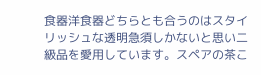食器洋食器どちらとも合うのはスタイリッシュな透明急須しかないと思い二級品を愛用しています。スペアの茶こ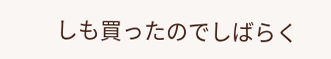しも買ったのでしばらく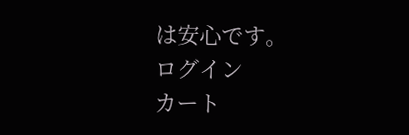は安心です。
ログイン
カート